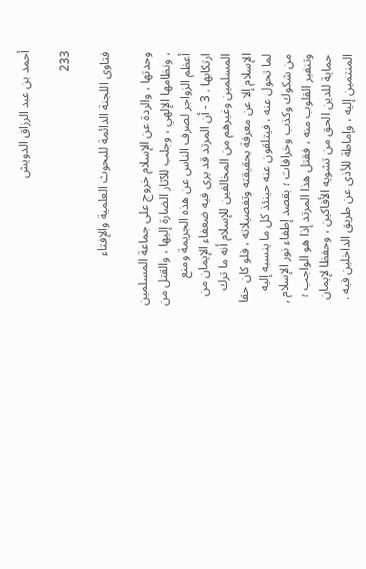أحمد بن عبد الرزاق الدويش

233

فتاوى اللجنة الدائمة للبحوث العلمية والإفتاء

وحدتها ، والردة عن الإسلام خروج على جماعة المسلمين ، ونظامها الإلهي ، وجلب للآثار الضارة إليها ، والقتل من أعظم الزواجر لصرف الناس عن هذه الجريمة ومنع ارتكابها . 3 - أن المرتد قد يرى فيه ضعفاء الإيمان من المسلمين وغيرهم من المخالفين للإسلام أنه ما ترك الإسلام إلا عن معرفة بحقيقته وتفصيلاته ، فلو كان حقا لما تحول عنه ، فيتلقون عنه حينئذ كل ما ينسبه إليه من شكوك وكذب وخرافات ؛ بقصد إطفاء نور الإسلام , وتنفير القلوب منه ، فقتل هذا المرتد إذا هو الواجب ؛ حماية للدين الحق من تشويه الأفاكين ، وحفظا لإيمان المنتمين إليه ، وإماطة للأذى عن طريق الداخلين فيه .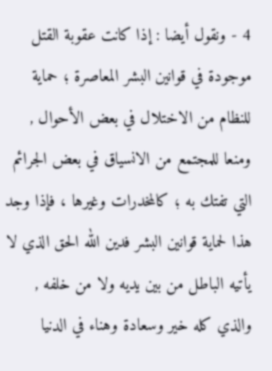4 - ونقول أيضا : إذا كانت عقوبة القتل موجودة في قوانين البشر المعاصرة ؛ حماية للنظام من الاختلال في بعض الأحوال , ومنعا للمجتمع من الانسياق في بعض الجرائم التي تفتك به ؛ كالمخدرات وغيرها ، فإذا وجد هذا لحماية قوانين البشر فدين الله الحق الذي لا يأتيه الباطل من بين يديه ولا من خلفه , والذي كله خير وسعادة وهناء في الدنيا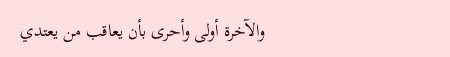والآخرة أولى وأحرى بأن يعاقب من يعتدي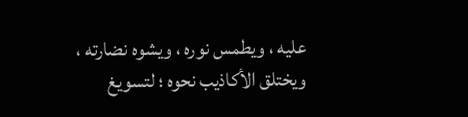عليه ، ويطمس نوره ، ويشوه نضارته ، ويختلق الأكاذيب نحوه ؛ لتسويغ